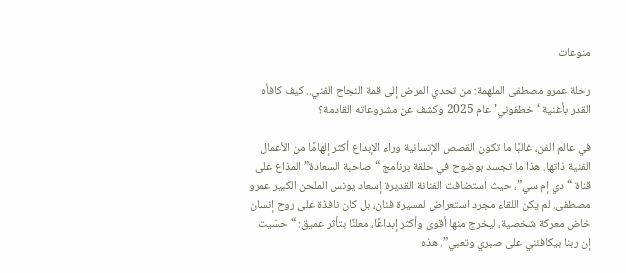منوعات

رحلة عمرو مصطفى الملهمة: من تحدي المرض إلى قمة النجاح الفني.. كيف كافأه القدر بأغنية ‘خطفوني’ عام 2025 وكشف عن مشروعاته القادمة؟

في عالم الفن، غالبًا ما تكون القصص الإنسانية وراء الإبداع أكثر إلهامًا من الأعمال الفنية ذاتها. هذا ما تجسد بوضوح في حلقة برنامج “صاحبة السعادة” المذاع على قناة “دي إم سي”، حيث استضافت الفنانة القديرة إسعاد يونس الملحن الكبير عمرو مصطفى. لم يكن اللقاء مجرد استعراض لمسيرة فنان، بل كان نافذة على روح إنسان خاض معركة شخصية، ليخرج منها أقوى وأكثر إبداعًا، معلنًا بتأثر عميق: “حسّيت إن ربنا بيكافئني على صبري وتعبي”. هذه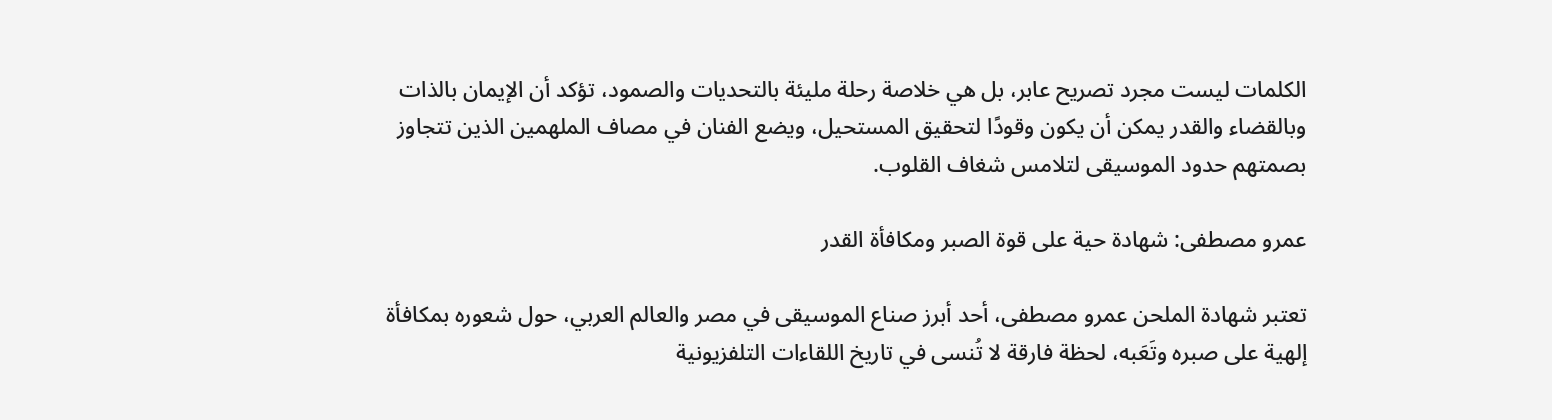الكلمات ليست مجرد تصريح عابر، بل هي خلاصة رحلة مليئة بالتحديات والصمود، تؤكد أن الإيمان بالذات وبالقضاء والقدر يمكن أن يكون وقودًا لتحقيق المستحيل، ويضع الفنان في مصاف الملهمين الذين تتجاوز بصمتهم حدود الموسيقى لتلامس شغاف القلوب.

عمرو مصطفى: شهادة حية على قوة الصبر ومكافأة القدر

تعتبر شهادة الملحن عمرو مصطفى، أحد أبرز صناع الموسيقى في مصر والعالم العربي، حول شعوره بمكافأة إلهية على صبره وتَعَبه، لحظة فارقة لا تُنسى في تاريخ اللقاءات التلفزيونية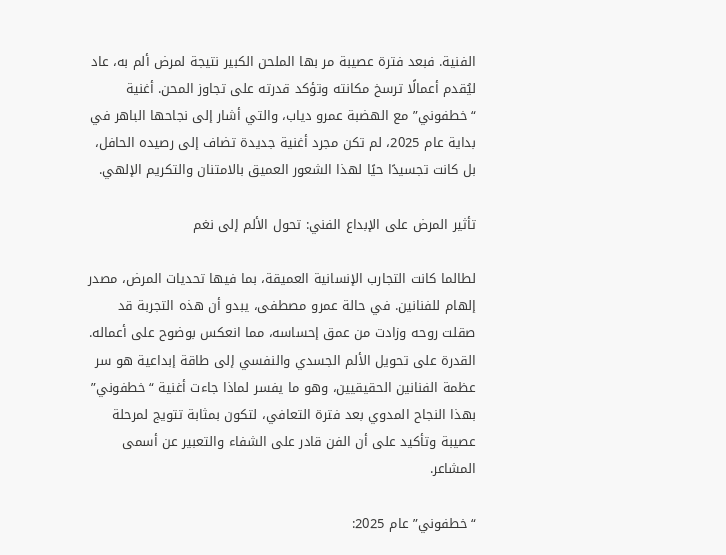الفنية. فبعد فترة عصيبة مر بها الملحن الكبير نتيجة لمرض ألم به، عاد ليُقدم أعمالًا ترسخ مكانته وتؤكد قدرته على تجاوز المحن. أغنية “خطفوني” مع الهضبة عمرو دياب، والتي أشار إلى نجاحها الباهر في بداية عام 2025، لم تكن مجرد أغنية جديدة تضاف إلى رصيده الحافل، بل كانت تجسيدًا حيًا لهذا الشعور العميق بالامتنان والتكريم الإلهي.

تأثير المرض على الإبداع الفني: تحول الألم إلى نغم

لطالما كانت التجارب الإنسانية العميقة، بما فيها تحديات المرض، مصدر إلهام للفنانين. في حالة عمرو مصطفى، يبدو أن هذه التجربة قد صقلت روحه وزادت من عمق إحساسه، مما انعكس بوضوح على أعماله. القدرة على تحويل الألم الجسدي والنفسي إلى طاقة إبداعية هو سر عظمة الفنانين الحقيقيين، وهو ما يفسر لماذا جاءت أغنية “خطفوني” بهذا النجاح المدوي بعد فترة التعافي، لتكون بمثابة تتويج لمرحلة عصيبة وتأكيد على أن الفن قادر على الشفاء والتعبير عن أسمى المشاعر.

“خطفوني” عام 2025: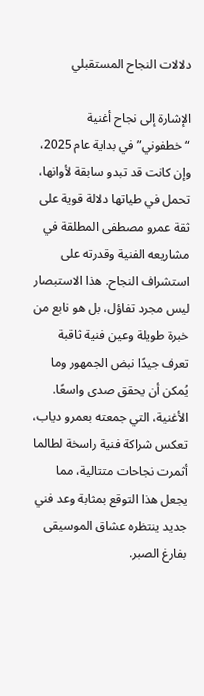دلالات النجاح المستقبلي

الإشارة إلى نجاح أغنية “خطفوني” في بداية عام 2025، وإن كانت قد تبدو سابقة لأوانها، تحمل في طياتها دلالة قوية على ثقة عمرو مصطفى المطلقة في مشاريعه الفنية وقدرته على استشراف النجاح. هذا الاستبصار ليس مجرد تفاؤل، بل هو نابع من خبرة طويلة وعين فنية ثاقبة تعرف جيدًا نبض الجمهور وما يُمكن أن يحقق صدى واسعًا. الأغنية، التي جمعته بعمرو دياب، تعكس شراكة فنية راسخة لطالما أثمرت نجاحات متتالية، مما يجعل هذا التوقع بمثابة وعد فني جديد ينتظره عشاق الموسيقى بفارغ الصبر.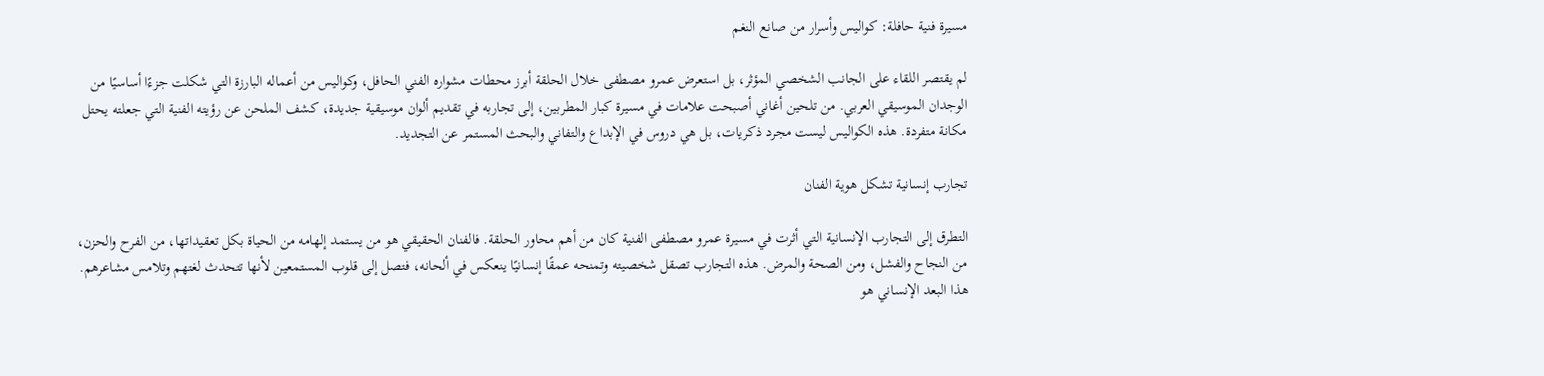مسيرة فنية حافلة: كواليس وأسرار من صانع النغم

لم يقتصر اللقاء على الجانب الشخصي المؤثر، بل استعرض عمرو مصطفى خلال الحلقة أبرز محطات مشواره الفني الحافل، وكواليس من أعماله البارزة التي شكلت جزءًا أساسيًا من الوجدان الموسيقي العربي. من تلحين أغاني أصبحت علامات في مسيرة كبار المطربين، إلى تجاربه في تقديم ألوان موسيقية جديدة، كشف الملحن عن رؤيته الفنية التي جعلته يحتل مكانة متفردة. هذه الكواليس ليست مجرد ذكريات، بل هي دروس في الإبداع والتفاني والبحث المستمر عن التجديد.

تجارب إنسانية تشكل هوية الفنان

التطرق إلى التجارب الإنسانية التي أثرت في مسيرة عمرو مصطفى الفنية كان من أهم محاور الحلقة. فالفنان الحقيقي هو من يستمد إلهامه من الحياة بكل تعقيداتها، من الفرح والحزن، من النجاح والفشل، ومن الصحة والمرض. هذه التجارب تصقل شخصيته وتمنحه عمقًا إنسانيًا ينعكس في ألحانه، فتصل إلى قلوب المستمعين لأنها تتحدث لغتهم وتلامس مشاعرهم. هذا البعد الإنساني هو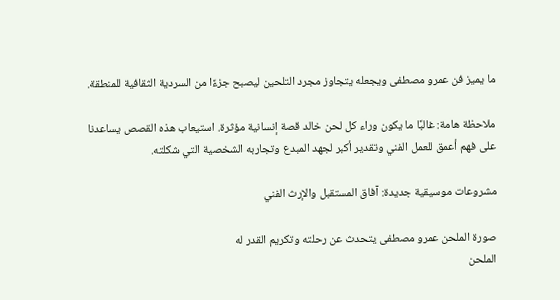ما يميز فن عمرو مصطفى ويجعله يتجاوز مجرد التلحين ليصبح جزءًا من السردية الثقافية للمنطقة.

ملاحظة هامة: غالبًا ما يكون وراء كل لحن خالد قصة إنسانية مؤثرة. استيعاب هذه القصص يساعدنا على فهم أعمق للعمل الفني وتقدير أكبر لجهد المبدع وتجاربه الشخصية التي شكلته.

مشروعات موسيقية جديدة: آفاق المستقبل والإرث الفني

صورة الملحن عمرو مصطفى يتحدث عن رحلته وتكريم القدر له
الملحن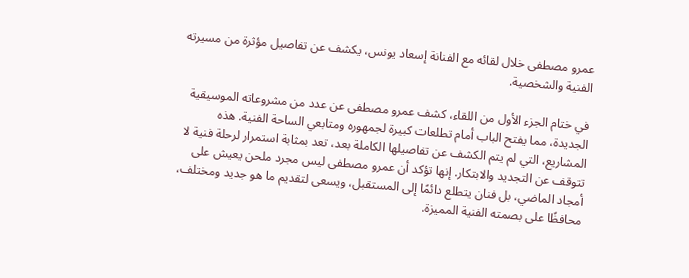عمرو مصطفى خلال لقائه مع الفنانة إسعاد يونس، يكشف عن تفاصيل مؤثرة من مسيرته الفنية والشخصية.

في ختام الجزء الأول من اللقاء، كشف عمرو مصطفى عن عدد من مشروعاته الموسيقية الجديدة، مما يفتح الباب أمام تطلعات كبيرة لجمهوره ومتابعي الساحة الفنية. هذه المشاريع، التي لم يتم الكشف عن تفاصيلها الكاملة بعد، تعد بمثابة استمرار لرحلة فنية لا تتوقف عن التجديد والابتكار. إنها تؤكد أن عمرو مصطفى ليس مجرد ملحن يعيش على أمجاد الماضي، بل فنان يتطلع دائمًا إلى المستقبل، ويسعى لتقديم ما هو جديد ومختلف، محافظًا على بصمته الفنية المميزة.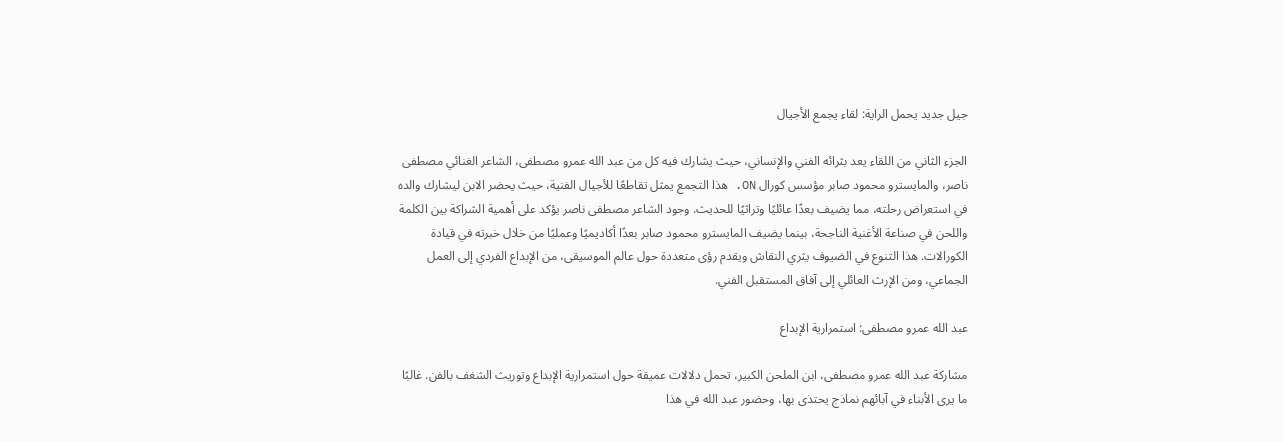جيل جديد يحمل الراية: لقاء يجمع الأجيال

الجزء الثاني من اللقاء يعد بثرائه الفني والإنساني، حيث يشارك فيه كل من عبد الله عمرو مصطفى، الشاعر الغنائي مصطفى ناصر، والمايسترو محمود صابر مؤسس كورال ON. هذا التجمع يمثل تقاطعًا للأجيال الفنية، حيث يحضر الابن ليشارك والده في استعراض رحلته، مما يضيف بعدًا عائليًا وتراثيًا للحديث. وجود الشاعر مصطفى ناصر يؤكد على أهمية الشراكة بين الكلمة واللحن في صناعة الأغنية الناجحة، بينما يضيف المايسترو محمود صابر بعدًا أكاديميًا وعمليًا من خلال خبرته في قيادة الكورالات. هذا التنوع في الضيوف يثري النقاش ويقدم رؤى متعددة حول عالم الموسيقى، من الإبداع الفردي إلى العمل الجماعي، ومن الإرث العائلي إلى آفاق المستقبل الفني.

عبد الله عمرو مصطفى: استمرارية الإبداع

مشاركة عبد الله عمرو مصطفى، ابن الملحن الكبير، تحمل دلالات عميقة حول استمرارية الإبداع وتوريث الشغف بالفن. غالبًا ما يرى الأبناء في آبائهم نماذج يحتذى بها، وحضور عبد الله في هذا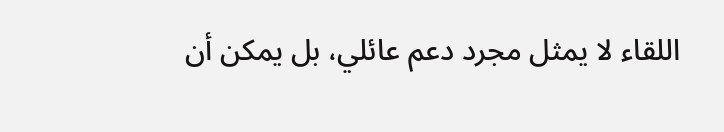اللقاء لا يمثل مجرد دعم عائلي، بل يمكن أن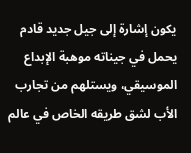يكون إشارة إلى جيل جديد قادم يحمل في جيناته موهبة الإبداع الموسيقي، ويستلهم من تجارب الأب لشق طريقه الخاص في عالم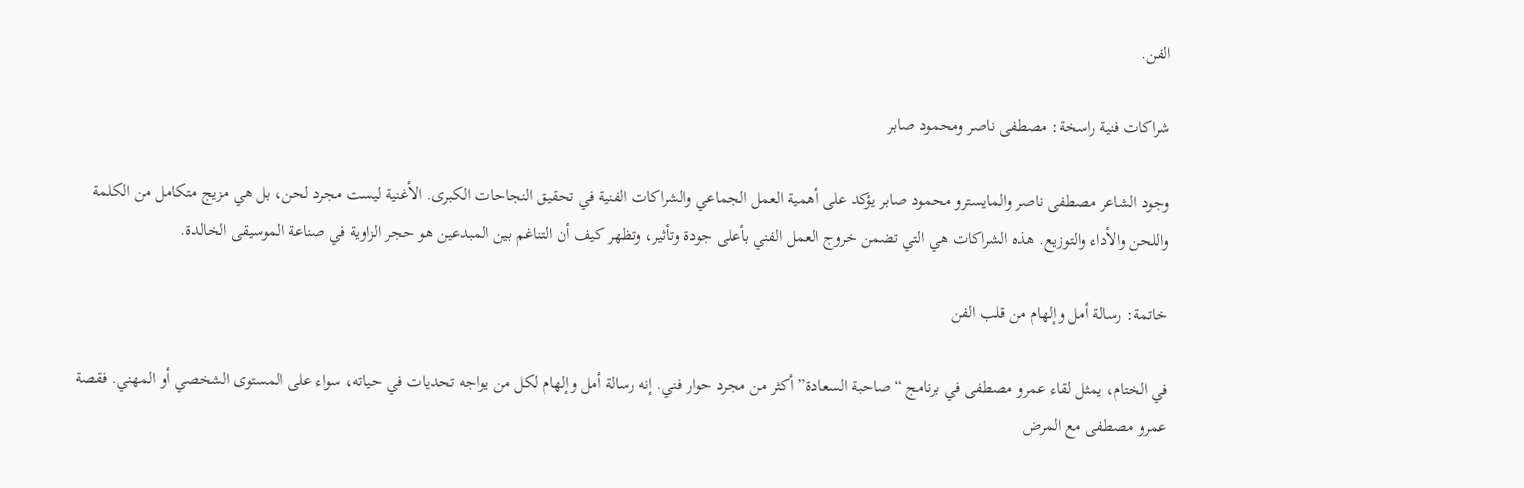الفن.

شراكات فنية راسخة: مصطفى ناصر ومحمود صابر

وجود الشاعر مصطفى ناصر والمايسترو محمود صابر يؤكد على أهمية العمل الجماعي والشراكات الفنية في تحقيق النجاحات الكبرى. الأغنية ليست مجرد لحن، بل هي مزيج متكامل من الكلمة واللحن والأداء والتوزيع. هذه الشراكات هي التي تضمن خروج العمل الفني بأعلى جودة وتأثير، وتظهر كيف أن التناغم بين المبدعين هو حجر الزاوية في صناعة الموسيقى الخالدة.

خاتمة: رسالة أمل وإلهام من قلب الفن

في الختام، يمثل لقاء عمرو مصطفى في برنامج “صاحبة السعادة” أكثر من مجرد حوار فني. إنه رسالة أمل وإلهام لكل من يواجه تحديات في حياته، سواء على المستوى الشخصي أو المهني. فقصة عمرو مصطفى مع المرض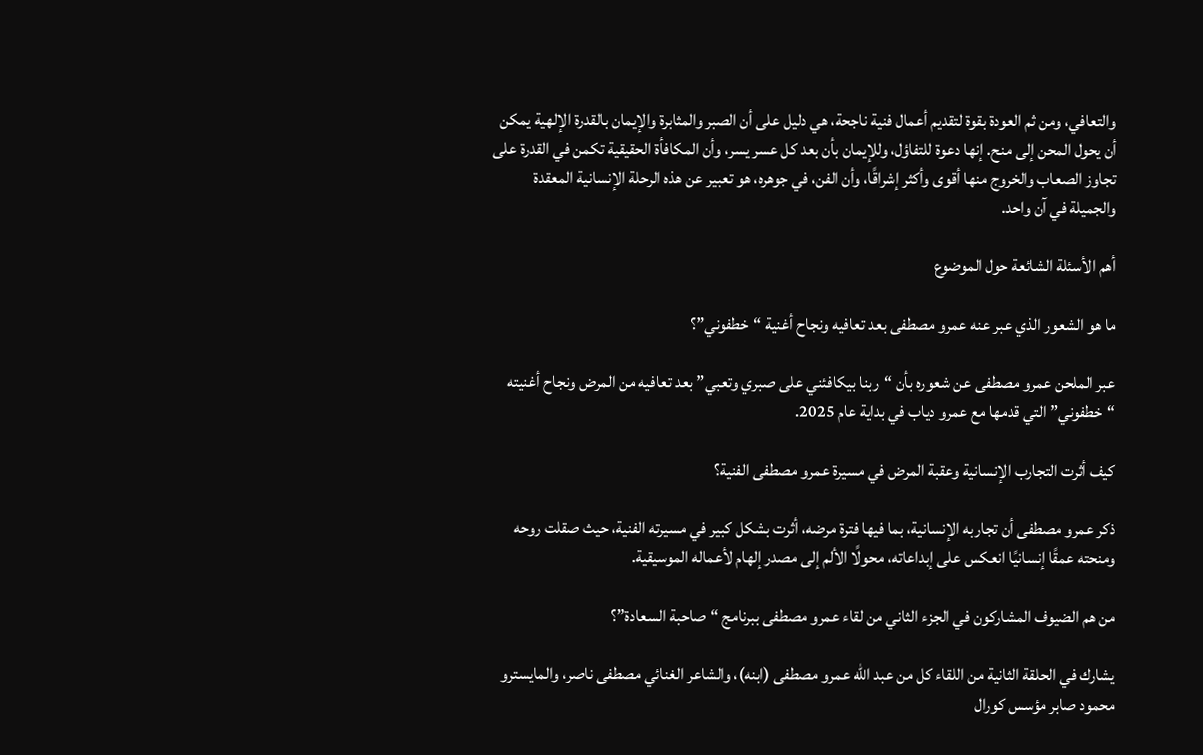والتعافي، ومن ثم العودة بقوة لتقديم أعمال فنية ناجحة، هي دليل على أن الصبر والمثابرة والإيمان بالقدرة الإلهية يمكن أن يحول المحن إلى منح. إنها دعوة للتفاؤل، وللإيمان بأن بعد كل عسر يسر، وأن المكافأة الحقيقية تكمن في القدرة على تجاوز الصعاب والخروج منها أقوى وأكثر إشراقًا، وأن الفن، في جوهره، هو تعبير عن هذه الرحلة الإنسانية المعقدة والجميلة في آن واحد.

أهم الأسئلة الشائعة حول الموضوع

ما هو الشعور الذي عبر عنه عمرو مصطفى بعد تعافيه ونجاح أغنية “خطفوني”؟

عبر الملحن عمرو مصطفى عن شعوره بأن “ربنا بيكافئني على صبري وتعبي” بعد تعافيه من المرض ونجاح أغنيته “خطفوني” التي قدمها مع عمرو دياب في بداية عام 2025.

كيف أثرت التجارب الإنسانية وعقبة المرض في مسيرة عمرو مصطفى الفنية؟

ذكر عمرو مصطفى أن تجاربه الإنسانية، بما فيها فترة مرضه، أثرت بشكل كبير في مسيرته الفنية، حيث صقلت روحه ومنحته عمقًا إنسانيًا انعكس على إبداعاته، محولًا الألم إلى مصدر إلهام لأعماله الموسيقية.

من هم الضيوف المشاركون في الجزء الثاني من لقاء عمرو مصطفى ببرنامج “صاحبة السعادة”؟

يشارك في الحلقة الثانية من اللقاء كل من عبد الله عمرو مصطفى (ابنه)، والشاعر الغنائي مصطفى ناصر، والمايسترو محمود صابر مؤسس كورال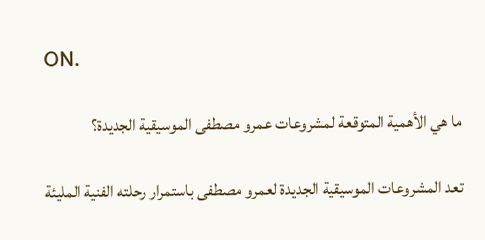ON.

ما هي الأهمية المتوقعة لمشروعات عمرو مصطفى الموسيقية الجديدة؟

تعد المشروعات الموسيقية الجديدة لعمرو مصطفى باستمرار رحلته الفنية المليئة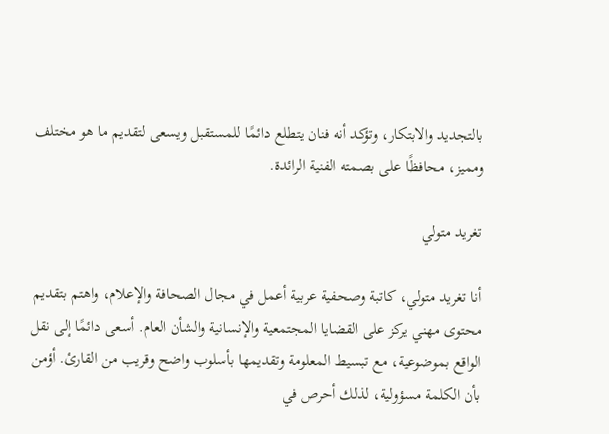بالتجديد والابتكار، وتؤكد أنه فنان يتطلع دائمًا للمستقبل ويسعى لتقديم ما هو مختلف ومميز، محافظًا على بصمته الفنية الرائدة.

تغريد متولي

أنا تغريد متولي، كاتبة وصحفية عربية أعمل في مجال الصحافة والإعلام، واهتم بتقديم محتوى مهني يركز على القضايا المجتمعية والإنسانية والشأن العام. أسعى دائمًا إلى نقل الواقع بموضوعية، مع تبسيط المعلومة وتقديمها بأسلوب واضح وقريب من القارئ. أؤمن بأن الكلمة مسؤولية، لذلك أحرص في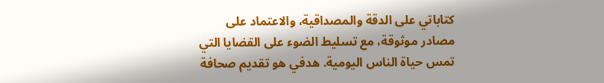كتاباتي على الدقة والمصداقية، والاعتماد على مصادر موثوقة، مع تسليط الضوء على القضايا التي تمس حياة الناس اليومية. هدفي هو تقديم صحافة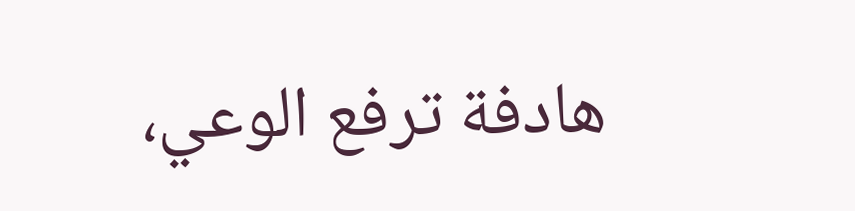هادفة ترفع الوعي،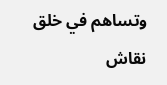وتساهم في خلق نقاش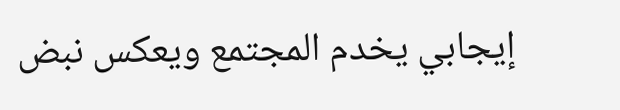إيجابي يخدم المجتمع ويعكس نبض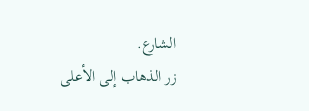الشارع.
زر الذهاب إلى الأعلى